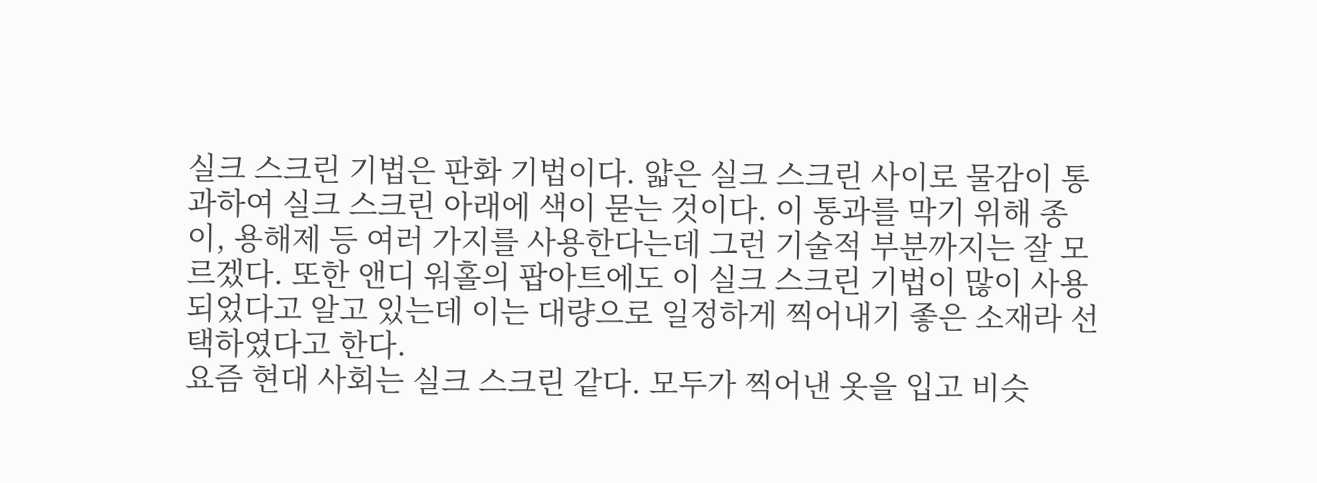실크 스크린 기법은 판화 기법이다. 얇은 실크 스크린 사이로 물감이 통과하여 실크 스크린 아래에 색이 묻는 것이다. 이 통과를 막기 위해 종이, 용해제 등 여러 가지를 사용한다는데 그런 기술적 부분까지는 잘 모르겠다. 또한 앤디 워홀의 팝아트에도 이 실크 스크린 기법이 많이 사용되었다고 알고 있는데 이는 대량으로 일정하게 찍어내기 좋은 소재라 선택하였다고 한다.
요즘 현대 사회는 실크 스크린 같다. 모두가 찍어낸 옷을 입고 비슷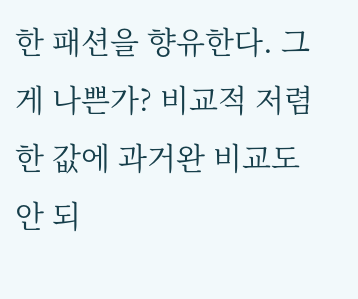한 패션을 향유한다. 그게 나쁜가? 비교적 저렴한 값에 과거완 비교도 안 되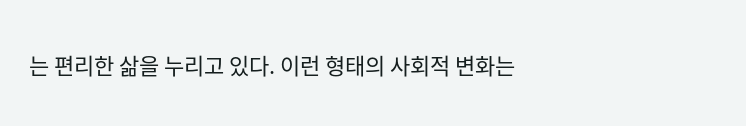는 편리한 삶을 누리고 있다. 이런 형태의 사회적 변화는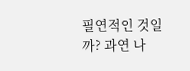필연적인 것일까? 과연 나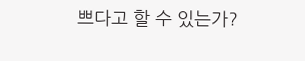쁘다고 할 수 있는가?